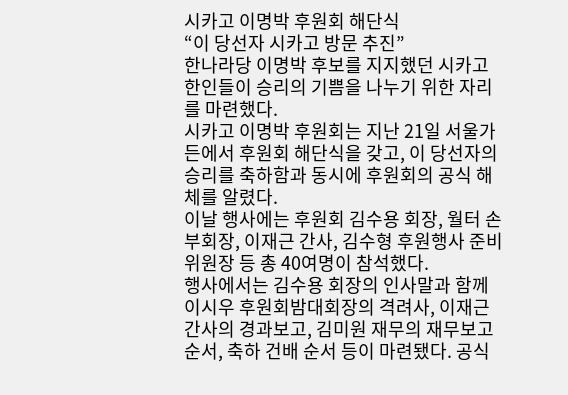시카고 이명박 후원회 해단식
“이 당선자 시카고 방문 추진”
한나라당 이명박 후보를 지지했던 시카고 한인들이 승리의 기쁨을 나누기 위한 자리를 마련했다.
시카고 이명박 후원회는 지난 21일 서울가든에서 후원회 해단식을 갖고, 이 당선자의 승리를 축하함과 동시에 후원회의 공식 해체를 알렸다.
이날 행사에는 후원회 김수용 회장, 월터 손 부회장, 이재근 간사, 김수형 후원행사 준비위원장 등 총 40여명이 참석했다.
행사에서는 김수용 회장의 인사말과 함께 이시우 후원회밤대회장의 격려사, 이재근 간사의 경과보고, 김미원 재무의 재무보고 순서, 축하 건배 순서 등이 마련됐다. 공식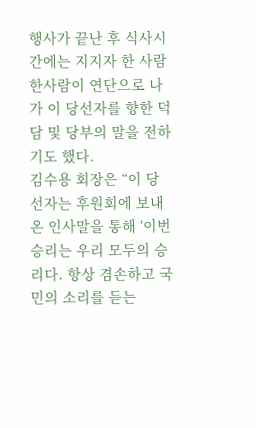행사가 끝난 후 식사시간에는 지지자 한 사람 한사람이 연단으로 나가 이 당선자를 향한 덕담 및 당부의 말을 전하기도 했다.
김수용 회장은 “이 당선자는 후원회에 보내온 인사말을 통해 ‘이번 승리는 우리 모두의 승리다. 항상 겸손하고 국민의 소리를 듣는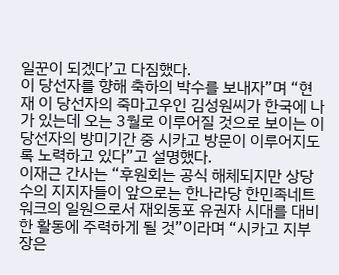일꾼이 되겠다’고 다짐했다.
이 당선자를 향해 축하의 박수를 보내자”며 “현재 이 당선자의 죽마고우인 김성원씨가 한국에 나가 있는데 오는 3월로 이루어질 것으로 보이는 이 당선자의 방미기간 중 시카고 방문이 이루어지도록 노력하고 있다”고 설명했다.
이재근 간사는 “후원회는 공식 해체되지만 상당수의 지지자들이 앞으로는 한나라당 한민족네트워크의 일원으로서 재외동포 유권자 시대를 대비한 활동에 주력하게 될 것”이라며 “시카고 지부장은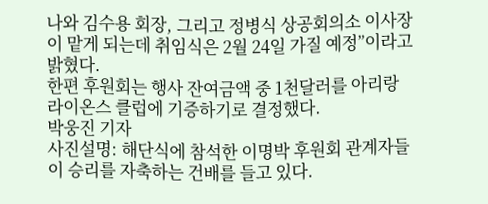나와 김수용 회장, 그리고 정병식 상공회의소 이사장이 맡게 되는데 취임식은 2월 24일 가질 예정”이라고 밝혔다.
한편 후원회는 행사 잔여금액 중 1천달러를 아리랑라이온스 클럽에 기증하기로 결정했다.
박웅진 기자
사진설명: 해단식에 참석한 이명박 후원회 관계자들이 승리를 자축하는 건배를 들고 있다.